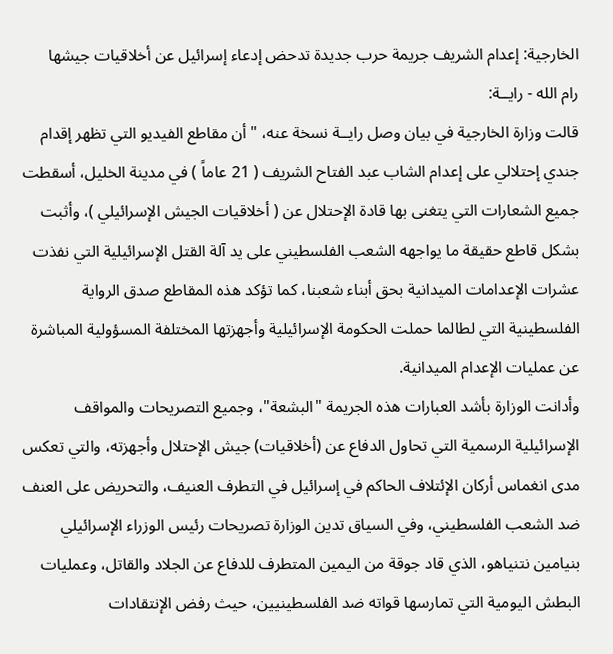الخارجية: إعدام الشريف جريمة حرب جديدة تدحض إدعاء إسرائيل عن أخلاقيات جيشها
رام الله - رايــة:
قالت وزارة الخارجية في بيان وصل رايــة نسخة عنه، " أن مقاطع الفيديو التي تظهر إقدام جندي إحتلالي على إعدام الشاب عبد الفتاح الشريف ( 21 عاماً ) في مدينة الخليل، أسقطت جميع الشعارات التي يتغنى بها قادة الإحتلال عن ( أخلاقيات الجيش الإسرائيلي )، وأثبت بشكل قاطع حقيقة ما يواجهه الشعب الفلسطيني على يد آلة القتل الإسرائيلية التي نفذت عشرات الإعدامات الميدانية بحق أبناء شعبنا، كما تؤكد هذه المقاطع صدق الرواية الفلسطينية التي لطالما حملت الحكومة الإسرائيلية وأجهزتها المختلفة المسؤولية المباشرة عن عمليات الإعدام الميدانية.
وأدانت الوزارة بأشد العبارات هذه الجريمة "البشعة"، وجميع التصريحات والمواقف الإسرائيلية الرسمية التي تحاول الدفاع عن (أخلاقيات) جيش الإحتلال وأجهزته، والتي تعكس مدى انغماس أركان الإئتلاف الحاكم في إسرائيل في التطرف العنيف، والتحريض على العنف ضد الشعب الفلسطيني، وفي السياق تدين الوزارة تصريحات رئيس الوزراء الإسرائيلي بنيامين نتنياهو، الذي قاد جوقة من اليمين المتطرف للدفاع عن الجلاد والقاتل، وعمليات البطش اليومية التي تمارسها قواته ضد الفلسطينيين، حيث رفض الإنتقادات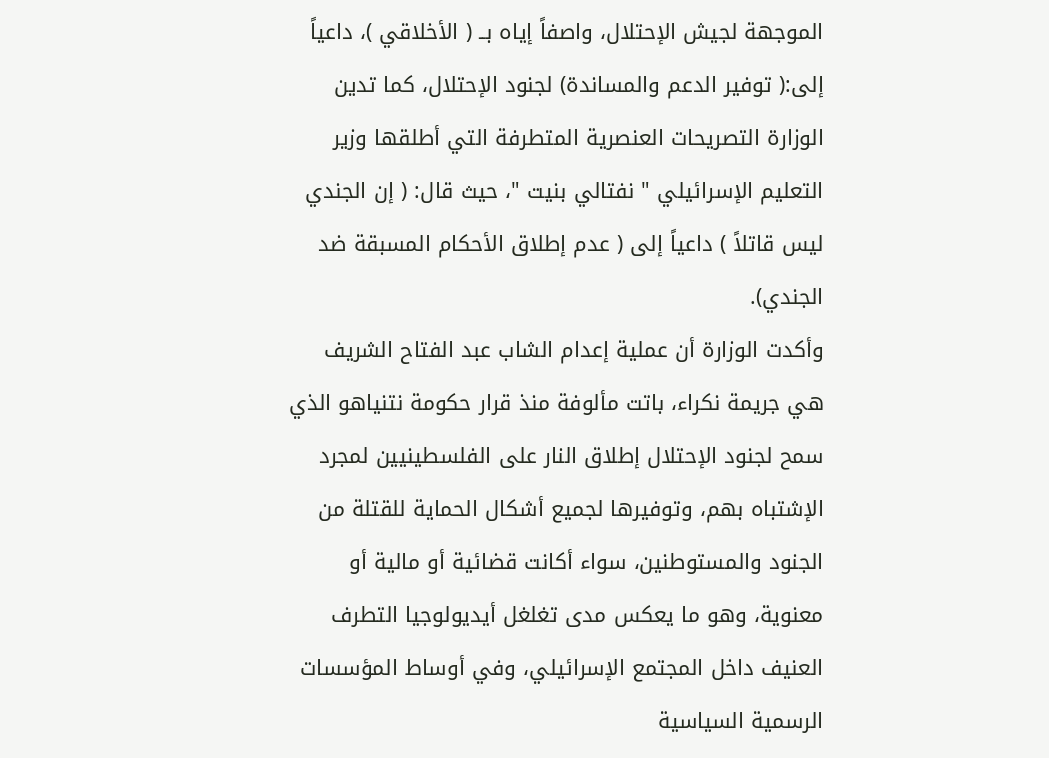الموجهة لجيش الإحتلال، واصفاً إياه بــ ( الأخلاقي )، داعياً إلى:( توفير الدعم والمساندة) لجنود الإحتلال، كما تدين الوزارة التصريحات العنصرية المتطرفة التي أطلقها وزير التعليم الإسرائيلي " نفتالي بنيت "، حيث قال: ( إن الجندي ليس قاتلاً ) داعياً إلى ( عدم إطلاق الأحكام المسبقة ضد الجندي).
وأكدت الوزارة أن عملية إعدام الشاب عبد الفتاح الشريف هي جريمة نكراء، باتت مألوفة منذ قرار حكومة نتنياهو الذي سمح لجنود الإحتلال إطلاق النار على الفلسطينيين لمجرد الإشتباه بهم، وتوفيرها لجميع أشكال الحماية للقتلة من الجنود والمستوطنين، سواء أكانت قضائية أو مالية أو معنوية، وهو ما يعكس مدى تغلغل أيديولوجيا التطرف العنيف داخل المجتمع الإسرائيلي، وفي أوساط المؤسسات الرسمية السياسية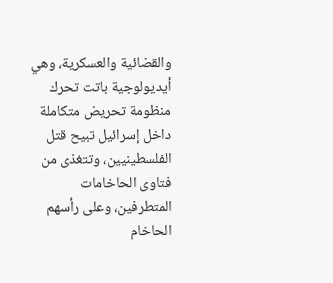والقضائية والعسكرية، وهي أيديولوجية باتت تحرك منظومة تحريض متكاملة داخل إسرائيل تبيح قتل الفلسطينيين، وتتغذى من فتاوى الحاخامات المتطرفين، وعلى رأسهم الحاخام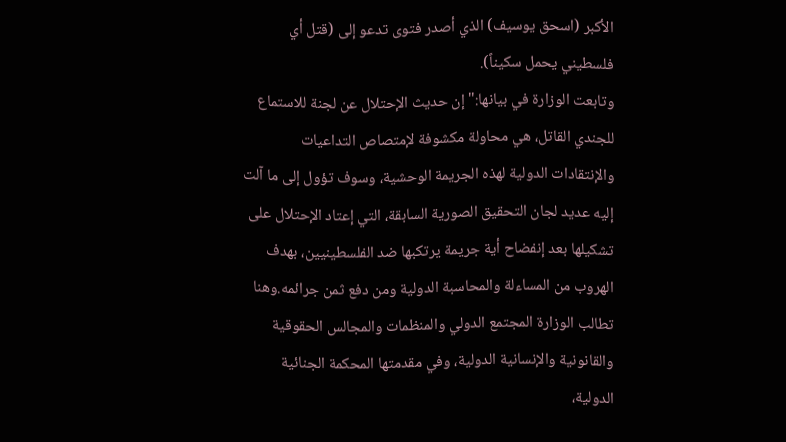الأكبر (اسحق يوسيف) الذي أصدر فتوى تدعو إلى (قتل أي فلسطيني يحمل سكيناً).
وتابعت الوزارة في بيانها:" إن حديث الإحتلال عن لجنة للاستماع للجندي القاتل، هي محاولة مكشوفة لإمتصاص التداعيات والإنتقادات الدولية لهذه الجريمة الوحشية، وسوف تؤول إلى ما آلت إليه عديد لجان التحقيق الصورية السابقة، التي إعتاد الإحتلال على تشكيلها بعد إنفضاح أية جريمة يرتكبها ضد الفلسطينيين، بهدف الهروب من المساءلة والمحاسبة الدولية ومن دفع ثمن جرائمه.وهنا تطالب الوزارة المجتمع الدولي والمنظمات والمجالس الحقوقية والقانونية والإنسانية الدولية، وفي مقدمتها المحكمة الجنائية الدولية،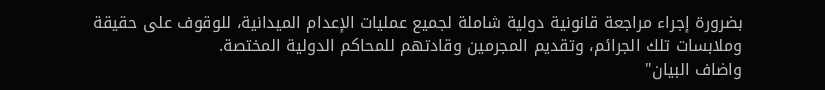بضرورة إجراء مراجعة قانونية دولية شاملة لجميع عمليات الإعدام الميدانية، للوقوف على حقيقة وملابسات تلك الجرائم، وتقديم المجرمين وقادتهم للمحاكم الدولية المختصة.
واضاف البيان"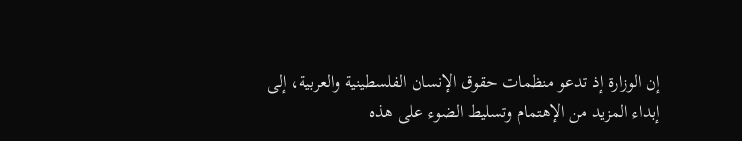إن الوزارة إذ تدعو منظمات حقوق الإنسان الفلسطينية والعربية، إلى إبداء المزيد من الإهتمام وتسليط الضوء على هذه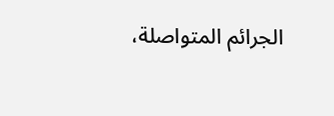الجرائم المتواصلة،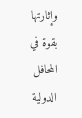وإثارتها بقوة في المحافل الدولية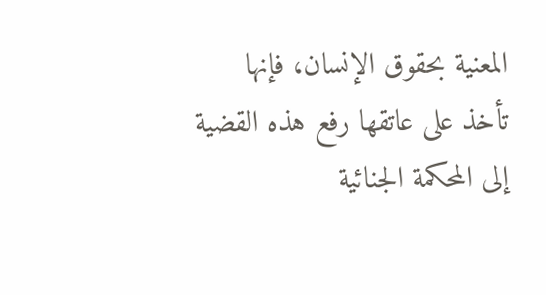المعنية بحقوق الإنسان، فإنها تأخذ على عاتقها رفع هذه القضية إلى المحكمة الجنائية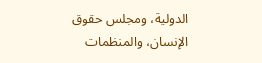الدولية، ومجلس حقوق الإنسان، والمنظمات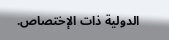الدولية ذات الإختصاص.